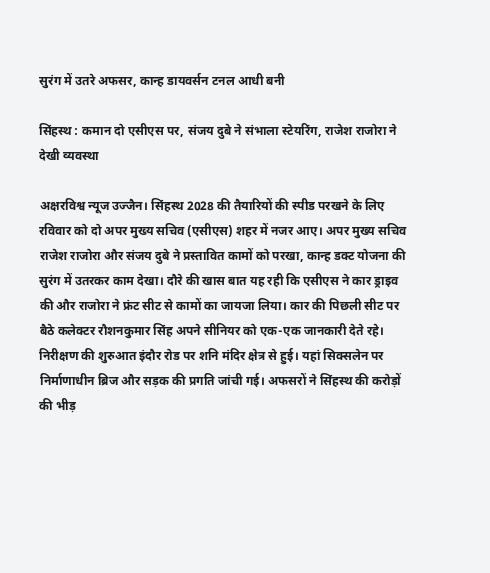सुरंग में उतरे अफसर, कान्ह डायवर्सन टनल आधी बनी

सिंहस्थ : कमान दो एसीएस पर, संजय दुबे ने संभाला स्टेयरिंग, राजेश राजोरा ने देखी व्यवस्था

अक्षरविश्व न्यूज उज्जैन। सिंहस्थ 2028 की तैयारियों की स्पीड परखने के लिए रविवार को दो अपर मुख्य सचिव (एसीएस) शहर में नजर आए। अपर मुख्य सचिव राजेश राजोरा और संजय दुबे ने प्रस्तावित कामों को परखा, कान्ह डक्ट योजना की सुरंग में उतरकर काम देखा। दौरे की खास बात यह रही कि एसीएस ने कार ड्राइव की और राजोरा ने फ्रंट सीट से कामों का जायजा लिया। कार की पिछली सीट पर बैठे कलेक्टर रौशनकुमार सिंह अपने सीनियर को एक-एक जानकारी देते रहे।
निरीक्षण की शुरुआत इंदौर रोड पर शनि मंदिर क्षेत्र से हुई। यहां सिक्सलेन पर निर्माणाधीन ब्रिज और सड़क की प्रगति जांची गई। अफसरों ने सिंहस्थ की करोड़ों की भीड़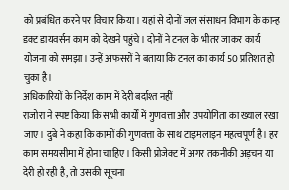को प्रबंधित करने पर विचार किया। यहां से दोनों जल संसाधन विभाग के कान्ह डक्ट डायवर्सन काम को देखने पहुंचे। दोनों ने टनल के भीतर जाकर कार्य योजना को समझा। उन्हें अफसरों ने बताया कि टनल का कार्य 50 प्रतिशत हो चुका है।
अधिकारियों के निर्देश काम में देरी बर्दाश्त नहीं
राजोरा ने स्पष्ट किया कि सभी कार्यों में गुणवत्ता और उपयोगिता का ख्याल रखा जाए। दुबे ने कहा कि कामों की गुणवत्ता के साथ टाइमलाइन महत्वपूर्ण है। हर काम समयसीमा में होना चाहिए। किसी प्रोजेक्ट में अगर तकनीकी अड़चन या देरी हो रही है, तो उसकी सूचना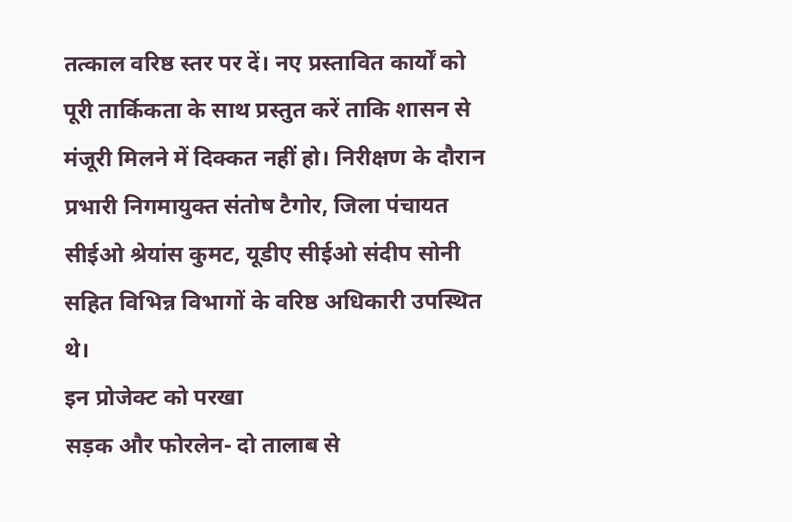तत्काल वरिष्ठ स्तर पर दें। नए प्रस्तावित कार्यों को पूरी तार्किकता के साथ प्रस्तुत करें ताकि शासन से मंजूरी मिलने में दिक्कत नहीं हो। निरीक्षण के दौरान प्रभारी निगमायुक्त संतोष टैगोर, जिला पंचायत सीईओ श्रेयांस कुमट, यूडीए सीईओ संदीप सोनी सहित विभिन्न विभागों के वरिष्ठ अधिकारी उपस्थित थे।
इन प्रोजेक्ट को परखा
सड़क और फोरलेन- दो तालाब से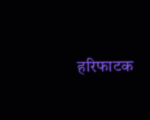हरिफाटक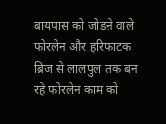बायपास को जोडऩे वाले फोरलेन और हरिफाटक ब्रिज से लालपुल तक बन रहे फोरलेन काम को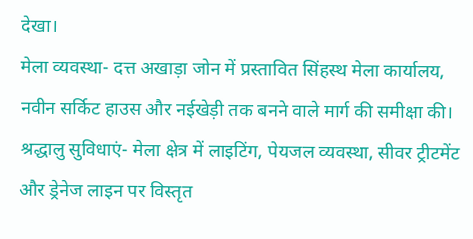देखा।
मेला व्यवस्था- दत्त अखाड़ा जोन में प्रस्तावित सिंहस्थ मेला कार्यालय, नवीन सर्किट हाउस और नईखेड़ी तक बनने वाले मार्ग की समीक्षा की।
श्रद्धालु सुविधाएं- मेला क्षेत्र में लाइटिंग, पेयजल व्यवस्था, सीवर ट्रीटमेंट और ड्रेनेज लाइन पर विस्तृत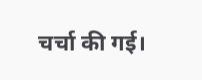चर्चा की गई।